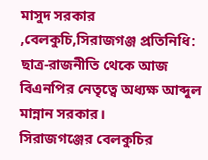মাসুদ সরকার ,বেলকুচি,সিরাজগঞ্জ প্রতিনিধি: ছাত্র-রাজনীতি থেকে আজ বিএনপির নেতৃত্বে অধ্যক্ষ আব্দুল মান্নান সরকার।
সিরাজগঞ্জের বেলকুচির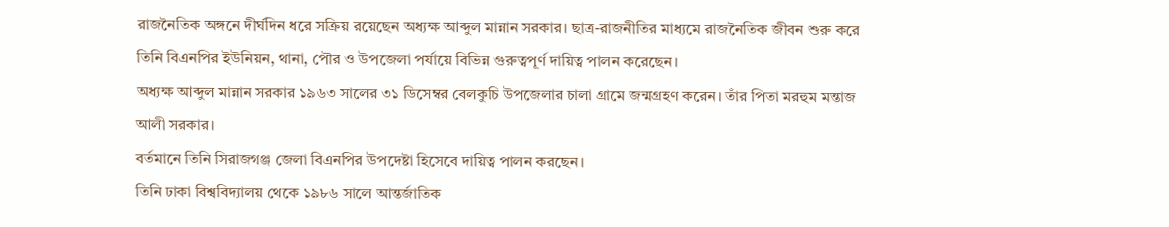রাজনৈতিক অঙ্গনে দীর্ঘদিন ধরে সক্রিয় রয়েছেন অধ্যক্ষ আব্দুল মান্নান সরকার। ছাত্র-রাজনীতির মাধ্যমে রাজনৈতিক জীবন শুরু করে তিনি বিএনপির ইউনিয়ন, থানা, পৌর ও উপজেলা পর্যায়ে বিভিন্ন গুরুত্বপূর্ণ দায়িত্ব পালন করেছেন।
অধ্যক্ষ আব্দুল মান্নান সরকার ১৯৬৩ সালের ৩১ ডিসেম্বর বেলকুচি উপজেলার চালা গ্রামে জন্মগ্রহণ করেন। তাঁর পিতা মরহুম মন্তাজ আলী সরকার।
বর্তমানে তিনি সিরাজগঞ্জ জেলা বিএনপির উপদেষ্টা হিসেবে দায়িত্ব পালন করছেন।
তিনি ঢাকা বিশ্ববিদ্যালয় থেকে ১৯৮৬ সালে আন্তর্জাতিক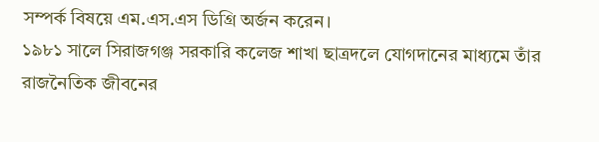সম্পর্ক বিষয়ে এম.এস.এস ডিগ্রি অর্জন করেন।
১৯৮১ সালে সিরাজগঞ্জ সরকারি কলেজ শাখা ছাত্রদলে যোগদানের মাধ্যমে তাঁর রাজনৈতিক জীবনের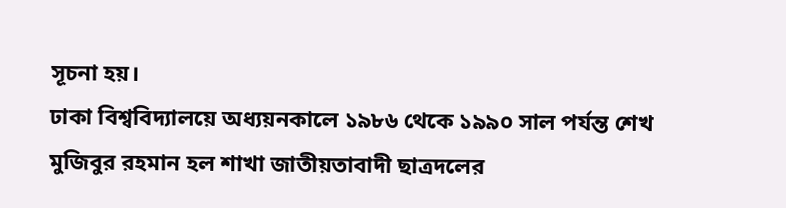সূচনা হয়।
ঢাকা বিশ্ববিদ্যালয়ে অধ্যয়নকালে ১৯৮৬ থেকে ১৯৯০ সাল পর্যন্ত শেখ মুজিবুর রহমান হল শাখা জাতীয়তাবাদী ছাত্রদলের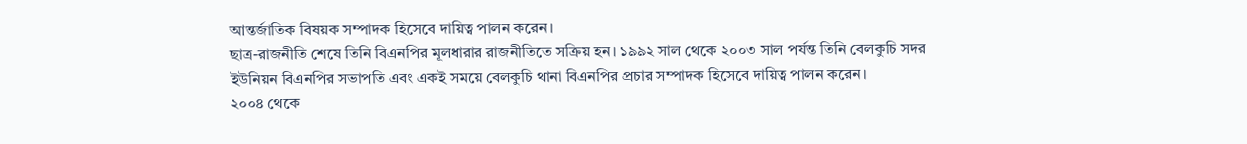আন্তর্জাতিক বিষয়ক সম্পাদক হিসেবে দায়িত্ব পালন করেন।
ছাত্র-রাজনীতি শেষে তিনি বিএনপির মূলধারার রাজনীতিতে সক্রিয় হন। ১৯৯২ সাল থেকে ২০০৩ সাল পর্যন্ত তিনি বেলকুচি সদর ইউনিয়ন বিএনপির সভাপতি এবং একই সময়ে বেলকুচি থানা বিএনপির প্রচার সম্পাদক হিসেবে দায়িত্ব পালন করেন।
২০০৪ থেকে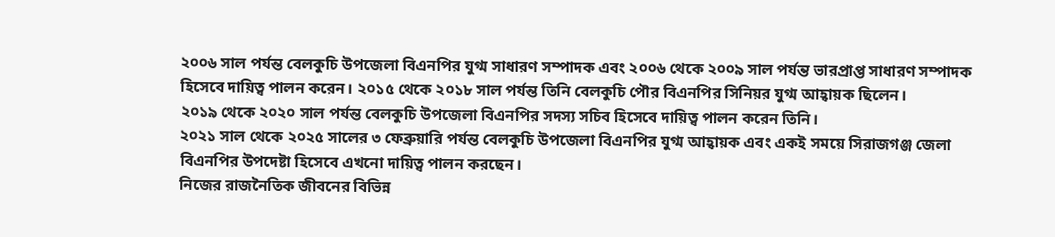২০০৬ সাল পর্যন্ত বেলকুচি উপজেলা বিএনপির যুগ্ম সাধারণ সম্পাদক এবং ২০০৬ থেকে ২০০৯ সাল পর্যন্ত ভারপ্রাপ্ত সাধারণ সম্পাদক হিসেবে দায়িত্ব পালন করেন। ২০১৫ থেকে ২০১৮ সাল পর্যন্ত তিনি বেলকুচি পৌর বিএনপির সিনিয়র যুগ্ম আহ্বায়ক ছিলেন।
২০১৯ থেকে ২০২০ সাল পর্যন্ত বেলকুচি উপজেলা বিএনপির সদস্য সচিব হিসেবে দায়িত্ব পালন করেন তিনি।
২০২১ সাল থেকে ২০২৫ সালের ৩ ফেব্রুয়ারি পর্যন্ত বেলকুচি উপজেলা বিএনপির যুগ্ম আহ্বায়ক এবং একই সময়ে সিরাজগঞ্জ জেলা বিএনপির উপদেষ্টা হিসেবে এখনো দায়িত্ব পালন করছেন।
নিজের রাজনৈতিক জীবনের বিভিন্ন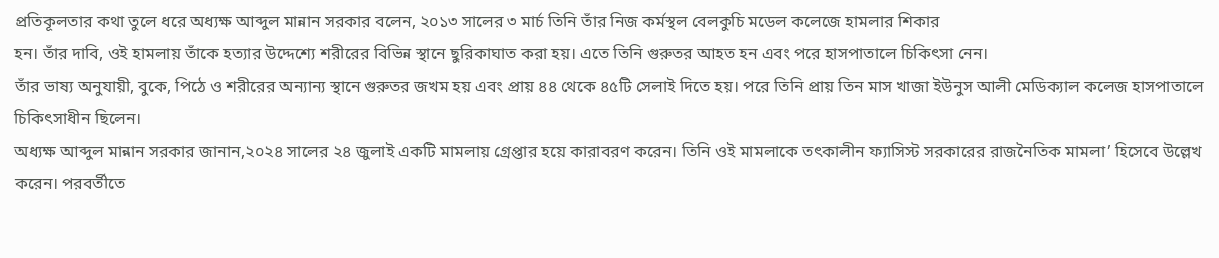প্রতিকূলতার কথা তুলে ধরে অধ্যক্ষ আব্দুল মান্নান সরকার বলেন, ২০১৩ সালের ৩ মার্চ তিনি তাঁর নিজ কর্মস্থল বেলকুচি মডেল কলেজে হামলার শিকার
হন। তাঁর দাবি, ওই হামলায় তাঁকে হত্যার উদ্দেশ্যে শরীরের বিভিন্ন স্থানে ছুরিকাঘাত করা হয়। এতে তিনি গুরুতর আহত হন এবং পরে হাসপাতালে চিকিৎসা নেন।
তাঁর ভাষ্য অনুযায়ী, বুকে, পিঠে ও শরীরের অন্যান্য স্থানে গুরুতর জখম হয় এবং প্রায় ৪৪ থেকে ৪৫টি সেলাই দিতে হয়। পরে তিনি প্রায় তিন মাস খাজা ইউনুস আলী মেডিক্যাল কলেজ হাসপাতালে চিকিৎসাধীন ছিলেন।
অধ্যক্ষ আব্দুল মান্নান সরকার জানান,২০২৪ সালের ২৪ জুলাই একটি মামলায় গ্রেপ্তার হয়ে কারাবরণ করেন। তিনি ওই মামলাকে তৎকালীন ফ্যাসিস্ট সরকারের রাজনৈতিক মামলা’ হিসেবে উল্লেখ করেন। পরবর্তীতে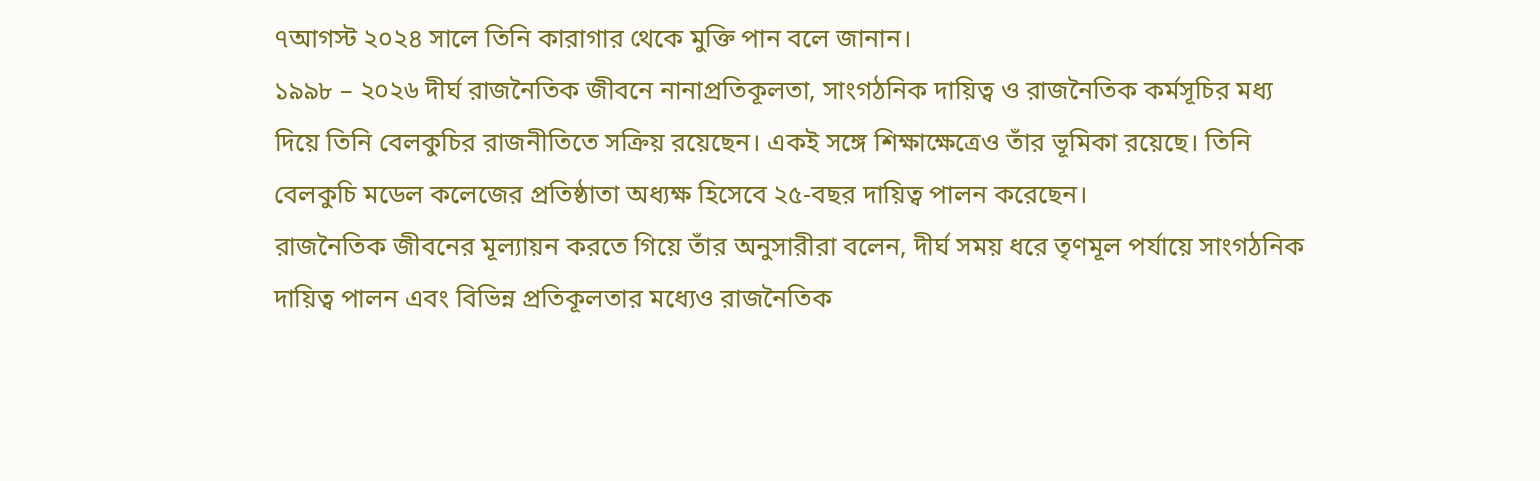৭আগস্ট ২০২৪ সালে তিনি কারাগার থেকে মুক্তি পান বলে জানান।
১৯৯৮ – ২০২৬ দীর্ঘ রাজনৈতিক জীবনে নানাপ্রতিকূলতা, সাংগঠনিক দায়িত্ব ও রাজনৈতিক কর্মসূচির মধ্য দিয়ে তিনি বেলকুচির রাজনীতিতে সক্রিয় রয়েছেন। একই সঙ্গে শিক্ষাক্ষেত্রেও তাঁর ভূমিকা রয়েছে। তিনি বেলকুচি মডেল কলেজের প্রতিষ্ঠাতা অধ্যক্ষ হিসেবে ২৫-বছর দায়িত্ব পালন করেছেন।
রাজনৈতিক জীবনের মূল্যায়ন করতে গিয়ে তাঁর অনুসারীরা বলেন, দীর্ঘ সময় ধরে তৃণমূল পর্যায়ে সাংগঠনিক দায়িত্ব পালন এবং বিভিন্ন প্রতিকূলতার মধ্যেও রাজনৈতিক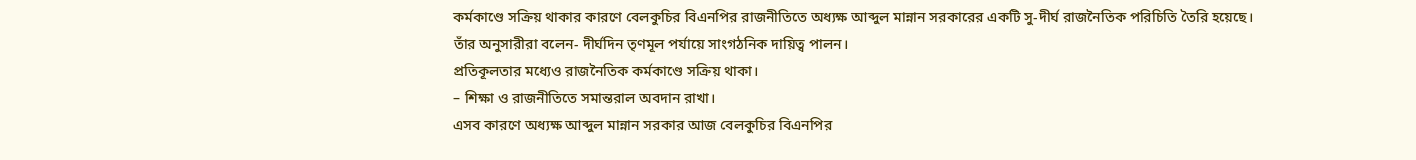কর্মকাণ্ডে সক্রিয় থাকার কারণে বেলকুচির বিএনপির রাজনীতিতে অধ্যক্ষ আব্দুল মান্নান সরকারের একটি সু-দীর্ঘ রাজনৈতিক পরিচিতি তৈরি হয়েছে।
তাঁর অনুসারীরা বলেন- দীর্ঘদিন তৃণমূল পর্যায়ে সাংগঠনিক দায়িত্ব পালন।
প্রতিকূলতার মধ্যেও রাজনৈতিক কর্মকাণ্ডে সক্রিয় থাকা।
– শিক্ষা ও রাজনীতিতে সমান্তরাল অবদান রাখা।
এসব কারণে অধ্যক্ষ আব্দুল মান্নান সরকার আজ বেলকুচির বিএনপির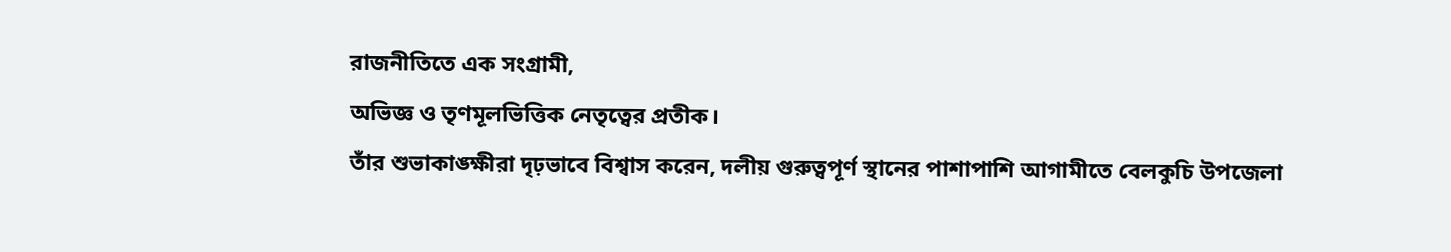রাজনীতিতে এক সংগ্রামী,
অভিজ্ঞ ও তৃণমূলভিত্তিক নেতৃত্বের প্রতীক।
তাঁর শুভাকাঙ্ক্ষীরা দৃঢ়ভাবে বিশ্বাস করেন, দলীয় গুরুত্বপূর্ণ স্থানের পাশাপাশি আগামীতে বেলকুচি উপজেলা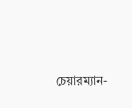চেয়ারম্যান-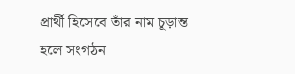প্রার্থী হিসেবে তাঁর নাম চূড়ান্ত হলে সংগঠন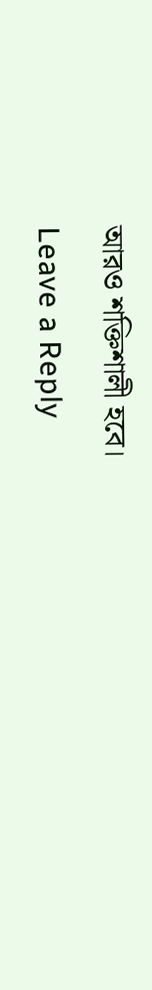আরও শক্তিশালী হবে।
Leave a Reply